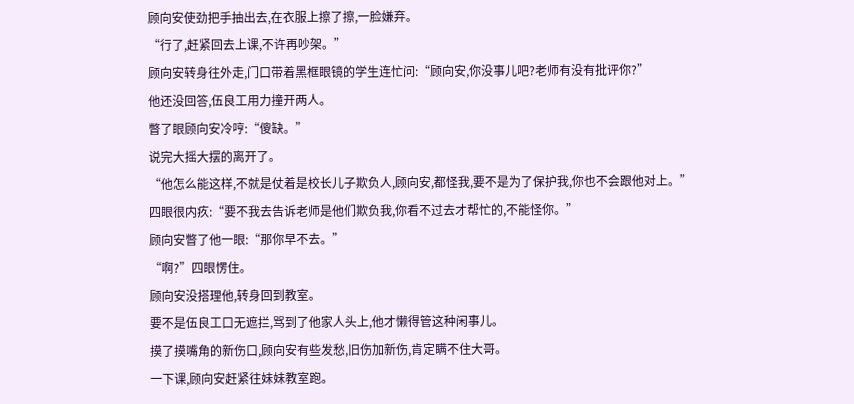顾向安使劲把手抽出去,在衣服上擦了擦,一脸嫌弃。
“行了,赶紧回去上课,不许再吵架。”
顾向安转身往外走,门口带着黑框眼镜的学生连忙问:“顾向安,你没事儿吧?老师有没有批评你?”
他还没回答,伍良工用力撞开两人。
瞥了眼顾向安冷哼:“傻缺。”
说完大摇大摆的离开了。
“他怎么能这样,不就是仗着是校长儿子欺负人,顾向安,都怪我,要不是为了保护我,你也不会跟他对上。”
四眼很内疚:“要不我去告诉老师是他们欺负我,你看不过去才帮忙的,不能怪你。”
顾向安瞥了他一眼:“那你早不去。”
“啊?”四眼愣住。
顾向安没搭理他,转身回到教室。
要不是伍良工口无遮拦,骂到了他家人头上,他才懒得管这种闲事儿。
摸了摸嘴角的新伤口,顾向安有些发愁,旧伤加新伤,肯定瞒不住大哥。
一下课,顾向安赶紧往妹妹教室跑。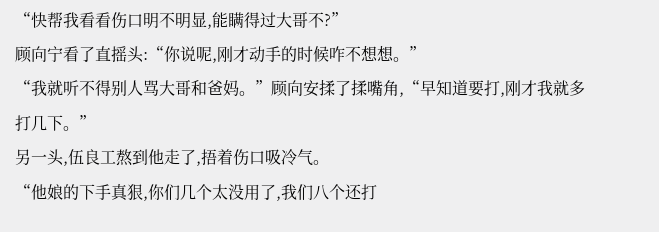“快帮我看看伤口明不明显,能瞒得过大哥不?”
顾向宁看了直摇头:“你说呢,刚才动手的时候咋不想想。”
“我就听不得别人骂大哥和爸妈。”顾向安揉了揉嘴角,“早知道要打,刚才我就多打几下。”
另一头,伍良工熬到他走了,捂着伤口吸冷气。
“他娘的下手真狠,你们几个太没用了,我们八个还打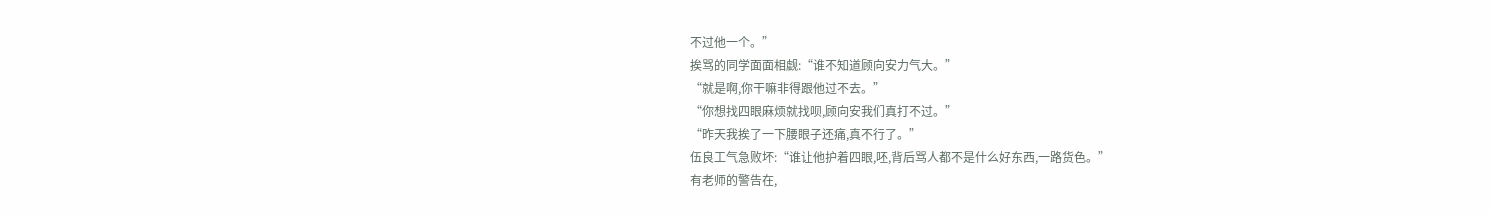不过他一个。”
挨骂的同学面面相觑:“谁不知道顾向安力气大。”
“就是啊,你干嘛非得跟他过不去。”
“你想找四眼麻烦就找呗,顾向安我们真打不过。”
“昨天我挨了一下腰眼子还痛,真不行了。”
伍良工气急败坏:“谁让他护着四眼,呸,背后骂人都不是什么好东西,一路货色。”
有老师的警告在,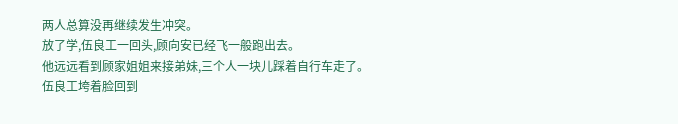两人总算没再继续发生冲突。
放了学,伍良工一回头,顾向安已经飞一般跑出去。
他远远看到顾家姐姐来接弟妹,三个人一块儿踩着自行车走了。
伍良工垮着脸回到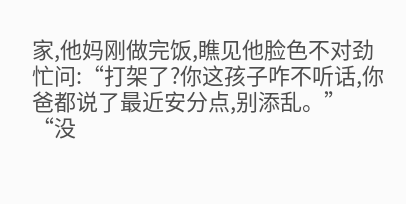家,他妈刚做完饭,瞧见他脸色不对劲忙问:“打架了?你这孩子咋不听话,你爸都说了最近安分点,别添乱。”
“没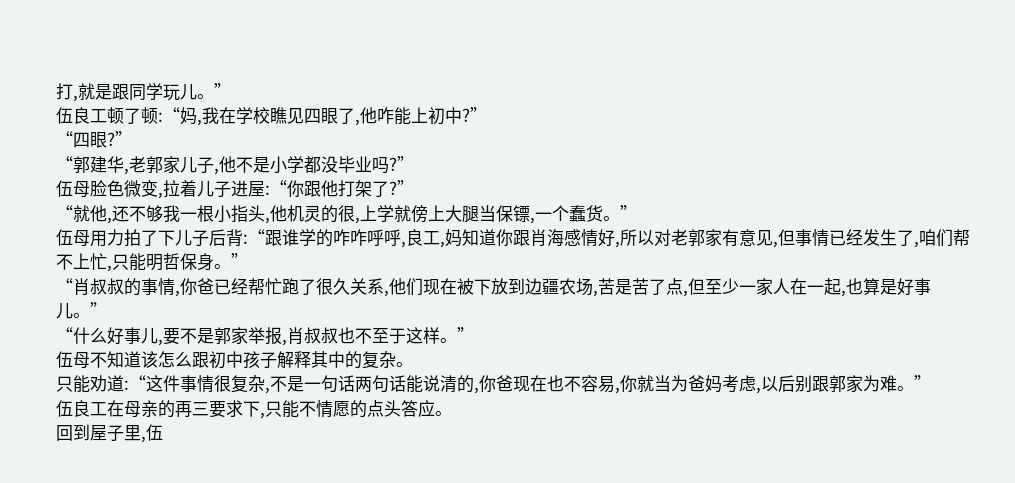打,就是跟同学玩儿。”
伍良工顿了顿:“妈,我在学校瞧见四眼了,他咋能上初中?”
“四眼?”
“郭建华,老郭家儿子,他不是小学都没毕业吗?”
伍母脸色微变,拉着儿子进屋:“你跟他打架了?”
“就他,还不够我一根小指头,他机灵的很,上学就傍上大腿当保镖,一个蠢货。”
伍母用力拍了下儿子后背:“跟谁学的咋咋呼呼,良工,妈知道你跟肖海感情好,所以对老郭家有意见,但事情已经发生了,咱们帮不上忙,只能明哲保身。”
“肖叔叔的事情,你爸已经帮忙跑了很久关系,他们现在被下放到边疆农场,苦是苦了点,但至少一家人在一起,也算是好事儿。”
“什么好事儿,要不是郭家举报,肖叔叔也不至于这样。”
伍母不知道该怎么跟初中孩子解释其中的复杂。
只能劝道:“这件事情很复杂,不是一句话两句话能说清的,你爸现在也不容易,你就当为爸妈考虑,以后别跟郭家为难。”
伍良工在母亲的再三要求下,只能不情愿的点头答应。
回到屋子里,伍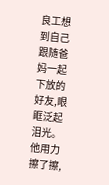良工想到自己跟随爸妈一起下放的好友,眼眶泛起泪光。
他用力擦了擦,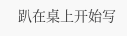趴在桌上开始写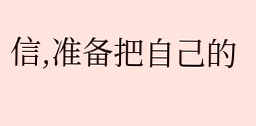信,准备把自己的